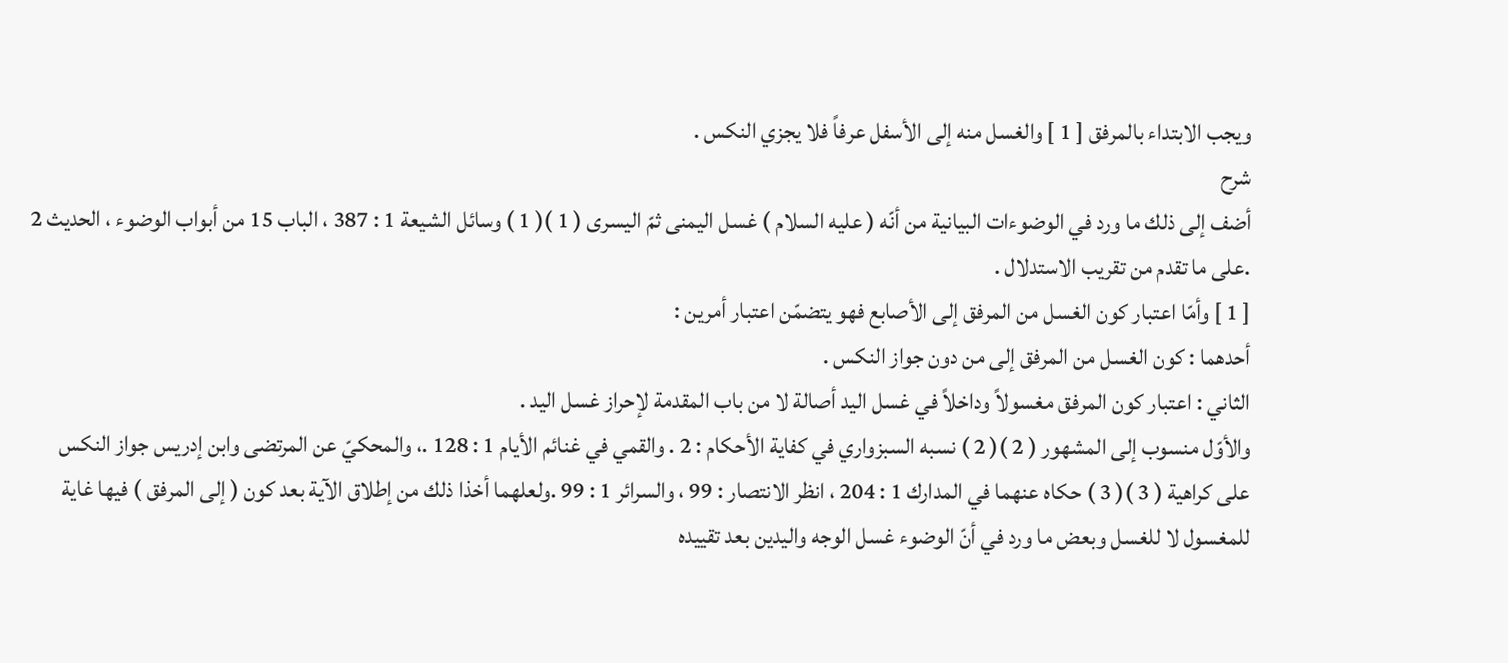ويجب الابتداء بالمرفق [ 1 ] والغسل منه إلى الأسفل عرفاً فلا يجزي النكس .
شرح
أضف إلى ذلك ما ورد في الوضوءات البيانية من أنّه ( عليه السلام ) غسل اليمنى ثمّ اليسرى ( 1 )( 1 ) وسائل الشيعة 1 : 387 ، الباب 15 من أبواب الوضوء ، الحديث 2 .على ما تقدم من تقريب الاستدلال .
[ 1 ] وأمّا اعتبار كون الغسل من المرفق إلى الأصابع فهو يتضمّن اعتبار أمرين :
أحدهما : كون الغسل من المرفق إلى من دون جواز النكس .
الثاني : اعتبار كون المرفق مغسولاً وداخلاً في غسل اليد أصالة لا من باب المقدمة لإحراز غسل اليد .
والأوّل منسوب إلى المشهور ( 2 )( 2 ) نسبه السبزواري في كفاية الأحكام : 2 . والقمي في غنائم الأيام 1 : 128 .، والمحكيّ عن المرتضى وابن إدريس جواز النكس على كراهية ( 3 )( 3 ) حكاه عنهما في المدارك 1 : 204 ، انظر الانتصار : 99 ، والسرائر 1 : 99 .ولعلهما أخذا ذلك من إطلاق الآية بعد كون ( إلى المرفق ) فيها غاية للمغسول لا للغسل وبعض ما ورد في أنّ الوضوء غسل الوجه واليدين بعد تقييده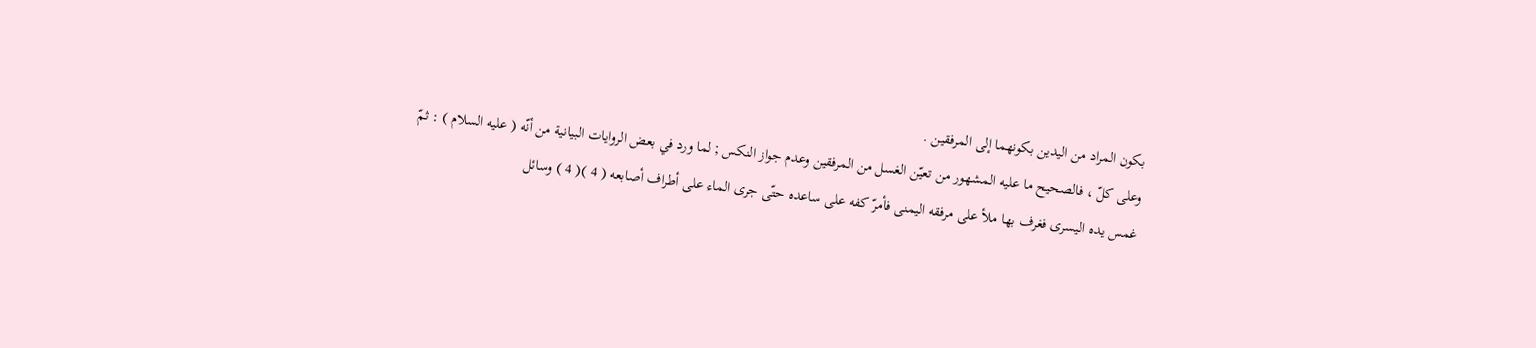بكون المراد من اليدين بكونهما إلى المرفقين .
وعلى كلّ ، فالصحيح ما عليه المشهور من تعيّن الغسل من المرفقين وعدم جواز النكس ; لما ورد في بعض الروايات البيانية من أنّه ( عليه السلام ) : ثمّ غمس يده اليسرى فغرف بها ملأ على مرفقه اليمنى فأمرّ كفه على ساعده حتّى جرى الماء على أطراف أصابعه ( 4 )( 4 ) وسائل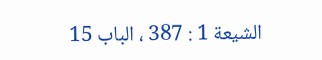الشيعة 1 : 387 ، الباب 15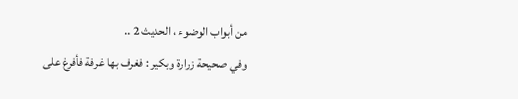من أبواب الوضوء ، الحديث 2 ..
وفي صحيحة زرارة وبكير : فغرف بها غرفة فأفرغ على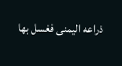ذراعه اليمنى فغسل بها